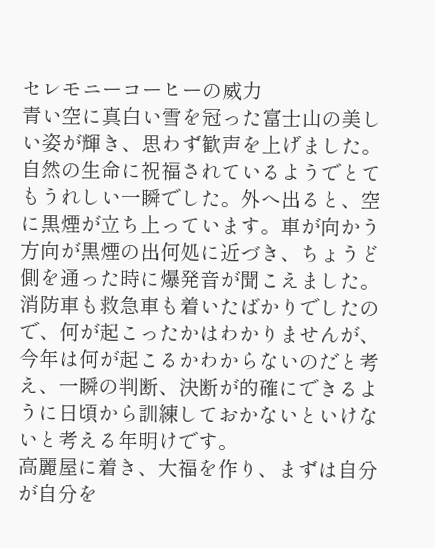セレモニーコーヒーの威力
青い空に真白い雪を冠った富士山の美しい姿が輝き、思わず歓声を上げました。自然の生命に祝福されているようでとてもうれしい一瞬でした。外へ出ると、空に黒煙が立ち上っています。車が向かう方向が黒煙の出何処に近づき、ちょうど側を通った時に爆発音が聞こえました。消防車も救急車も着いたばかりでしたので、何が起こったかはわかりませんが、今年は何が起こるかわからないのだと考え、一瞬の判断、決断が的確にできるように日頃から訓練しておかないといけないと考える年明けです。
高麗屋に着き、大福を作り、まずは自分が自分を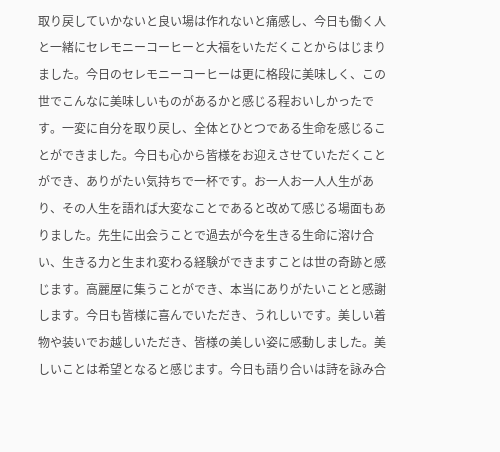取り戻していかないと良い場は作れないと痛感し、今日も働く人と一緒にセレモニーコーヒーと大福をいただくことからはじまりました。今日のセレモニーコーヒーは更に格段に美味しく、この世でこんなに美味しいものがあるかと感じる程おいしかったです。一変に自分を取り戻し、全体とひとつである生命を感じることができました。今日も心から皆様をお迎えさせていただくことができ、ありがたい気持ちで一杯です。お一人お一人人生があり、その人生を語れば大変なことであると改めて感じる場面もありました。先生に出会うことで過去が今を生きる生命に溶け合い、生きる力と生まれ変わる経験ができますことは世の奇跡と感じます。高麗屋に集うことができ、本当にありがたいことと感謝します。今日も皆様に喜んでいただき、うれしいです。美しい着物や装いでお越しいただき、皆様の美しい姿に感動しました。美しいことは希望となると感じます。今日も語り合いは詩を詠み合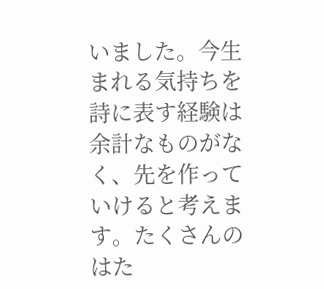いました。今生まれる気持ちを詩に表す経験は余計なものがなく、先を作っていけると考えます。たくさんのはた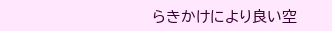らきかけにより良い空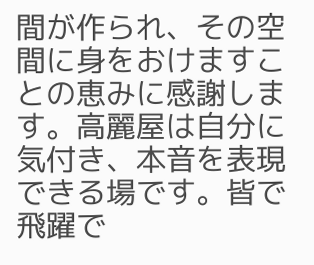間が作られ、その空間に身をおけますことの恵みに感謝します。高麗屋は自分に気付き、本音を表現できる場です。皆で飛躍で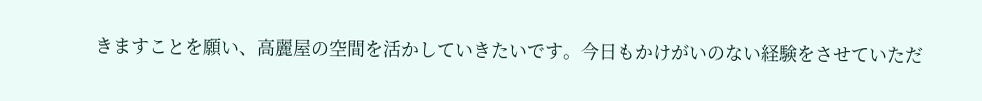きますことを願い、高麗屋の空間を活かしていきたいです。今日もかけがいのない経験をさせていただ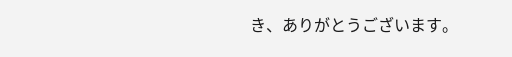き、ありがとうございます。